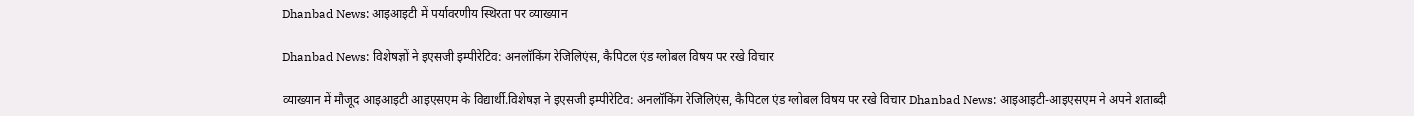Dhanbad News: आइआइटी में पर्यावरणीय स्थिरता पर व्याख्यान

Dhanbad News: विशेषज्ञों ने इएसजी इम्पीरेटिव: अनलॉकिंग रेजिलिएंस, कैपिटल एंड ग्लोबल विषय पर रखे विचार

व्याख्यान में मौजूद आइआइटी आइएसएम के विद्यार्थी.विशेषज्ञ ने इएसजी इम्पीरेटिव: अनलॉकिंग रेजिलिएंस, कैपिटल एंड ग्लोबल विषय पर रखे विचार Dhanbad News: आइआइटी-आइएसएम ने अपने शताब्दी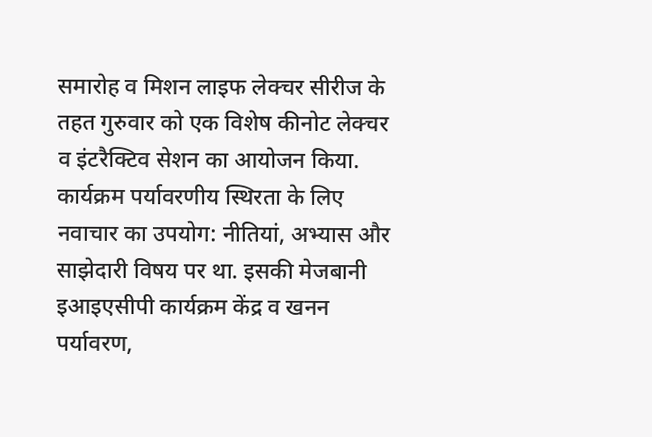समारोह व मिशन लाइफ लेक्चर सीरीज के तहत गुरुवार को एक विशेष कीनोट लेक्चर व इंटरैक्टिव सेशन का आयोजन किया. कार्यक्रम पर्यावरणीय स्थिरता के लिए नवाचार का उपयोग: नीतियां, अभ्यास और साझेदारी विषय पर था. इसकी मेजबानी इआइएसीपी कार्यक्रम केंद्र व खनन पर्यावरण,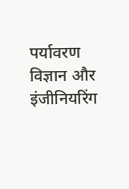पर्यावरण विज्ञान और इंजीनियरिंग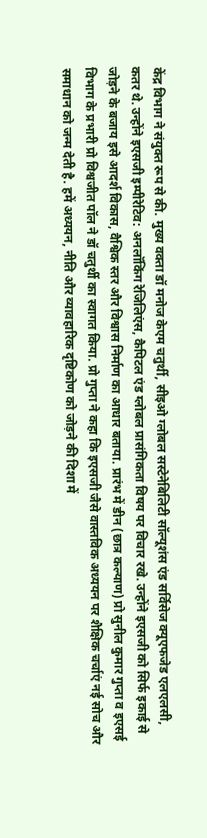केंद्र विभाग ने संयुक्त रूप से की. मुख्य वक्ता डॉ मनोज केएम चतुर्थी, सीइओ ग्लोबल सस्टेनेबिलिटी सॉल्यूशंस एंड सर्विसेज क्यूएफजेड एलएलसी, कतर थे. उन्होंने इएसजी इम्पीरेटिव: अनलॉकिंग रेजिलिएंस, कैपिटल एंड ग्लोबल प्रासंगिकता विषय पर विचार रखे. उन्होंने इएसजी को सिर्फ इकाई से जोड़ने के बजाय इसे आदर्श विकास, वैश्विक स्तर और विश्वास निर्माण का आधार बताया. प्रारंभ में डीन (छात्र कल्याण) प्रो सुनील कुमार गुप्ता व इएसई विभाग के प्रभारी प्रो विश्वजीत पॉल ने डॉ चतुर्थी का स्वागत किया. प्रो गुप्ता ने कहा कि इएसजी जैसे वास्तविक अध्ययन पर शैक्षिक चर्चाएं नई सोच और समाधान को जन्म देती है. हमें अध्ययन, नीति और व्यावहारिक दृष्टिकोण को जोड़ने की दिशा में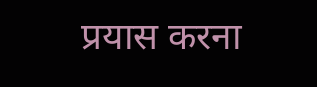प्रयास करना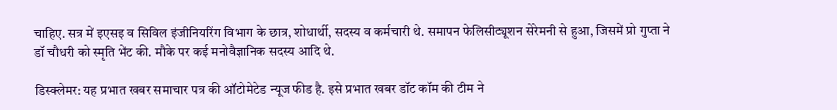चाहिए. सत्र में इएसइ व सिविल इंजीनियरिंग विभाग के छात्र, शोधार्थी, सदस्य व कर्मचारी थे. समापन फेलिसीट्यूशन सेरेमनी से हुआ, जिसमें प्रो गुप्ता ने डॉ चौधरी को स्मृति भेंट की. मौके पर कई मनोवैज्ञानिक सदस्य आदि थे.

डिस्क्लेमर: यह प्रभात खबर समाचार पत्र की ऑटोमेटेड न्यूज फीड है. इसे प्रभात खबर डॉट कॉम की टीम ने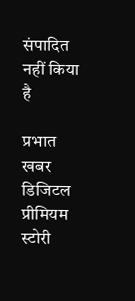संपादित नहीं किया है

प्रभात खबर डिजिटल प्रीमियम स्टोरी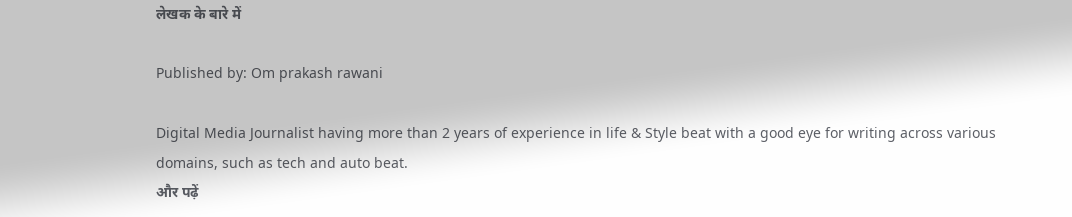लेखक के बारे में

Published by: Om prakash rawani

Digital Media Journalist having more than 2 years of experience in life & Style beat with a good eye for writing across various domains, such as tech and auto beat.
और पढ़ें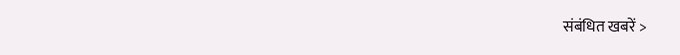संबंधित खबरें >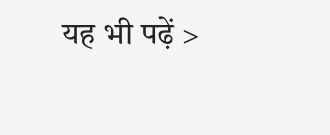यह भी पढ़ें >